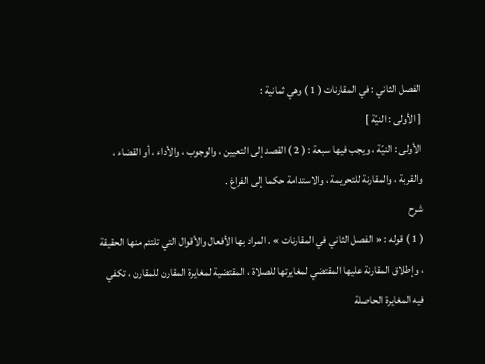الفصل الثاني : في المقارنات ( 1 ) وهي ثمانية :
[ الأولى : النيّة ]
الأولى : النيّة ، ويجب فيها سبعة : ( 2 ) القصد إلى التعيين ، والوجوب ، والأداء ، أو القضاء ، والقربة ، والمقارنة للتحريمة ، والاستدامة حكما إلى الفراغ .
شرح
( 1 ) قوله : « الفصل الثاني في المقارنات » . المراد بها الأفعال والأقوال التي تلتئم منها الحقيقة ، وإطلاق المقارنة عليها المقتضي لمغايرتها للصلاة ، المقتضية لمغايرة المقارن للمقارن ، تكفي فيه المغايرة الحاصلة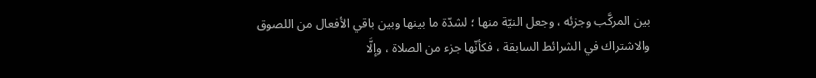بين المركَّب وجزئه ، وجعل النيّة منها ؛ لشدّة ما بينها وبين باقي الأفعال من اللصوق والاشتراك في الشرائط السابقة ، فكأنّها جزء من الصلاة ، وإلَّا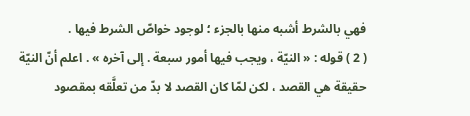فهي بالشرط أشبه منها بالجزء ؛ لوجود خواصّ الشرط فيها .
( 2 ) قوله : « النيّة ، ويجب فيها أمور سبعة . إلى آخره » . اعلم أنّ النيّة حقيقة هي القصد ، لكن لمّا كان القصد لا بدّ من تعلَّقه بمقصود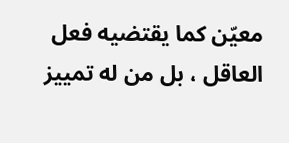معيّن كما يقتضيه فعل العاقل ، بل من له تمييز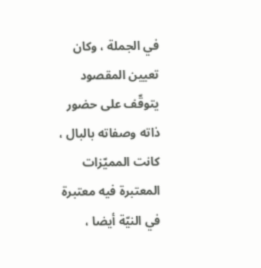في الجملة ، وكان تعيين المقصود يتوقّف على حضور ذاته وصفاته بالبال ، كانت المميّزات المعتبرة فيه معتبرة في النيّة أيضا ،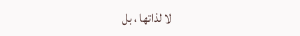لا لذاتها ، بل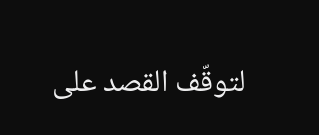لتوقّف القصد على